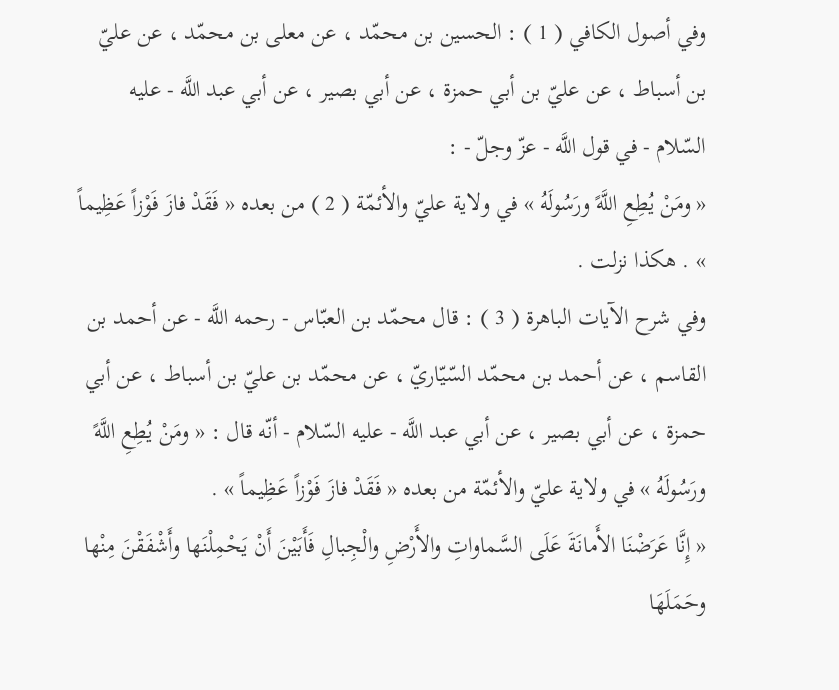وفي أصول الكافي ( 1 ) : الحسين بن محمّد ، عن معلى بن محمّد ، عن عليّ بن أسباط ، عن عليّ بن أبي حمزة ، عن أبي بصير ، عن أبي عبد اللَّه - عليه السّلام - في قول اللَّه - عزّ وجلّ - :
« ومَنْ يُطِعِ اللَّهً ورَسُولَهُ » في ولاية عليّ والأئمّة ( 2 ) من بعده « فَقَدْ فازَ فَوْزاً عَظِيماً » . هكذا نزلت .
وفي شرح الآيات الباهرة ( 3 ) : قال محمّد بن العبّاس - رحمه اللَّه - عن أحمد بن القاسم ، عن أحمد بن محمّد السّيّاريّ ، عن محمّد بن عليّ بن أسباط ، عن أبي حمزة ، عن أبي بصير ، عن أبي عبد اللَّه - عليه السّلام - أنّه قال : « ومَنْ يُطِعِ اللَّهً ورَسُولَهُ » في ولاية عليّ والأئمّة من بعده « فَقَدْ فازَ فَوْزاً عَظِيماً » .
« إِنَّا عَرَضْنَا الأَمانَةَ عَلَى السَّماواتِ والأَرْضِ والْجِبالِ فَأَبَيْنَ أَنْ يَحْمِلْنَها وأَشْفَقْنَ مِنْها وحَمَلَهَا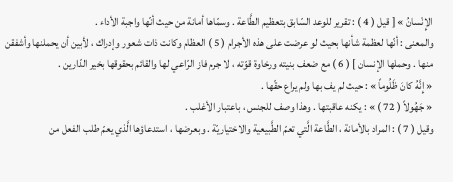الإِنْسانُ » [ قيل ( 4 ) : تقرير للوعد السّابق بتعظيم الطَّاعة . وسمّاها أمانة من حيث أنّها واجبة الأداء .
والمعنى : أنّها لعظمة شأنها بحيث لو عرضت على هذه الأجرام ( 5 ) العظام وكانت ذات شعور وإدراك ، لأبين أن يحملنها وأشفقن منها . وحملها الإنسان ] ( 6 ) مع ضعف بنيته ورخاوة قوّته ، لا جرم فاز الرّاعي لها والقائم بحقوقها بخير الدّارين .
« إِنَّهُ كانَ ظَلُوماً » : حيث لم يف بها ولم يراع حقّها .
« جَهُولاً ( 72 ) » : يكنه عاقبتها . وهذا وصف للجنس ، باعتبار الأغلب .
وقيل ( 7 ) : المراد بالأمانة ، الطَّاعة الَّتي تعمّ الطَّبيعية والاختياريّة . وبعرضها ، استدعاؤها الَّذي يعمّ طلب الفعل من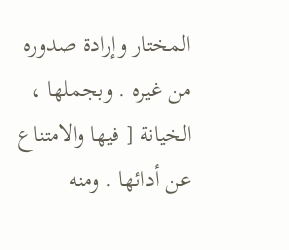المختار وإرادة صدوره من غيره . وبجملها ، الخيانة [ فيها والامتناع عن أدائها . ومنه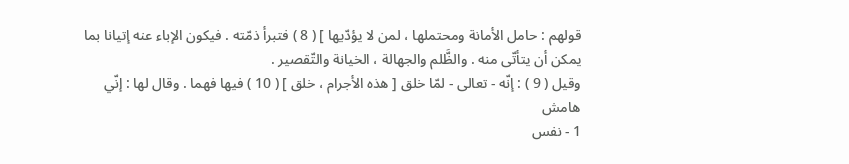قولهم : حامل الأمانة ومحتملها ، لمن لا يؤدّيها ] ( 8 ) فتبرأ ذمّته . فيكون الإباء عنه إتيانا بما يمكن أن يتأتّى منه . والظَّلم والجهالة ، الخيانة والتّقصير .
وقيل ( 9 ) : إنّه - تعالى - لمّا خلق [ هذه الأجرام ، خلق ] ( 10 ) فيها فهما . وقال لها : إنّي
هامش
1 - نفس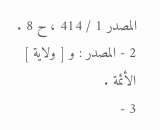المصدر 1 / 414 ، ح 8 .
2 - المصدر : و [ ولاية ] الأئمة .
3 -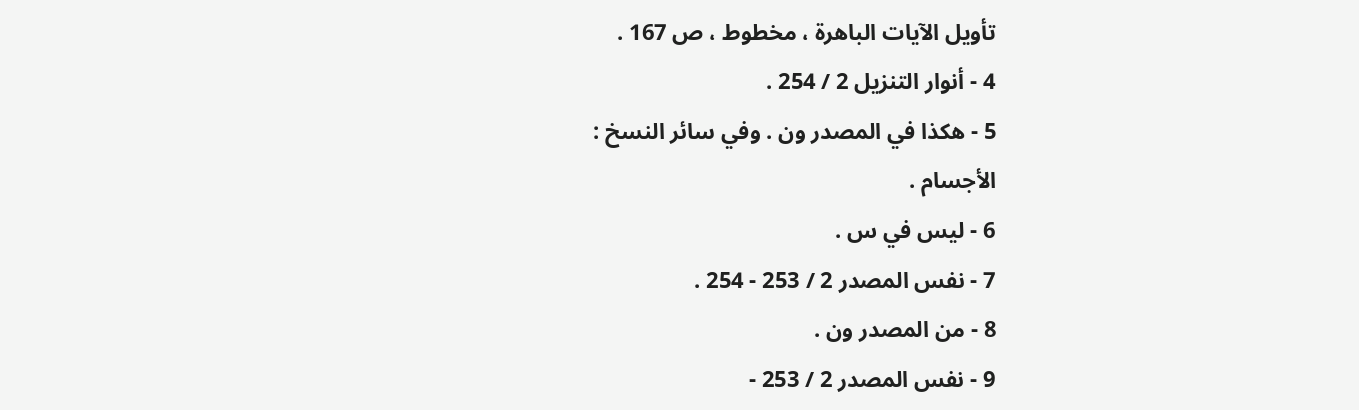تأويل الآيات الباهرة ، مخطوط ، ص 167 .
4 - أنوار التنزيل 2 / 254 .
5 - هكذا في المصدر ون . وفي سائر النسخ :
الأجسام .
6 - ليس في س .
7 - نفس المصدر 2 / 253 - 254 .
8 - من المصدر ون .
9 - نفس المصدر 2 / 253 -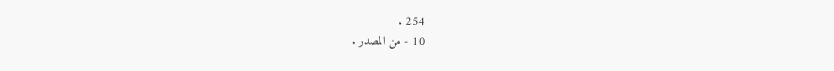254 .
10 - من المصدر .